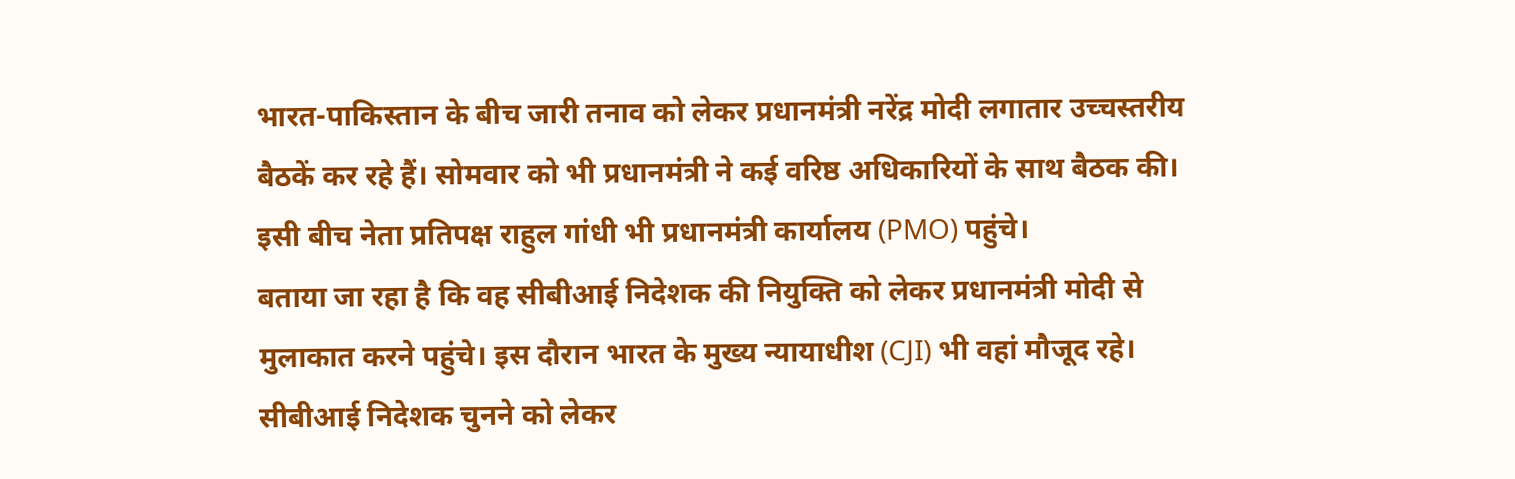भारत-पाकिस्तान के बीच जारी तनाव को लेकर प्रधानमंत्री नरेंद्र मोदी लगातार उच्चस्तरीय बैठकें कर रहे हैं। सोमवार को भी प्रधानमंत्री ने कई वरिष्ठ अधिकारियों के साथ बैठक की। इसी बीच नेता प्रतिपक्ष राहुल गांधी भी प्रधानमंत्री कार्यालय (PMO) पहुंचे।
बताया जा रहा है कि वह सीबीआई निदेशक की नियुक्ति को लेकर प्रधानमंत्री मोदी से मुलाकात करने पहुंचे। इस दौरान भारत के मुख्य न्यायाधीश (CJI) भी वहां मौजूद रहे।
सीबीआई निदेशक चुनने को लेकर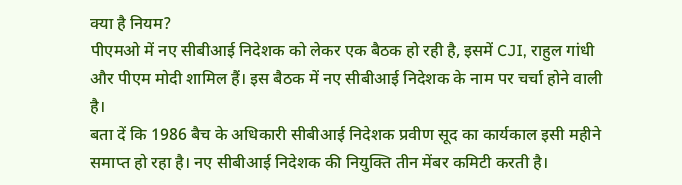क्या है नियम?
पीएमओ में नए सीबीआई निदेशक को लेकर एक बैठक हो रही है, इसमें CJI, राहुल गांधी और पीएम मोदी शामिल हैं। इस बैठक में नए सीबीआई निदेशक के नाम पर चर्चा होने वाली है।
बता दें कि 1986 बैच के अधिकारी सीबीआई निदेशक प्रवीण सूद का कार्यकाल इसी महीने समाप्त हो रहा है। नए सीबीआई निदेशक की नियुक्ति तीन मेंबर कमिटी करती है।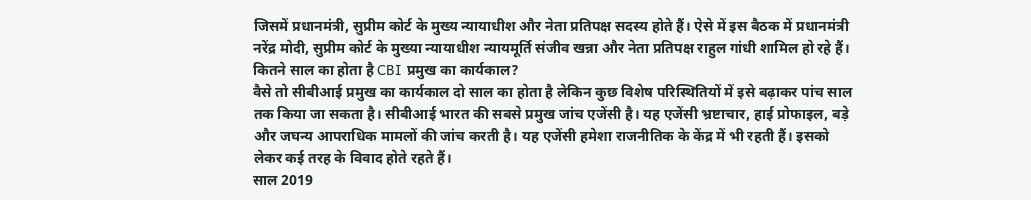जिसमें प्रधानमंत्री, सुप्रीम कोर्ट के मुख्य न्यायाधीश और नेता प्रतिपक्ष सदस्य होते हैं। ऐसे में इस बैठक में प्रधानमंत्री नरेंद्र मोदी, सुप्रीम कोर्ट के मुख्या न्यायाधीश न्यायमूर्ति संजीव खन्ना और नेता प्रतिपक्ष राहुल गांधी शामिल हो रहे हैं।
कितने साल का होता है CBI प्रमुख का कार्यकाल?
वैसे तो सीबीआई प्रमुख का कार्यकाल दो साल का होता है लेकिन कुछ विशेष परिस्थितियों में इसे बढ़ाकर पांच साल तक किया जा सकता है। सीबीआई भारत की सबसे प्रमुख जांच एजेंसी है। यह एजेंसी भ्रष्टाचार, हाई प्रोफाइल, बड़े और जघन्य आपराधिक मामलों की जांच करती है। यह एजेंसी हमेशा राजनीतिक के केंद्र में भी रहती हैं। इसको लेकर कई तरह के विवाद होते रहते हैं।
साल 2019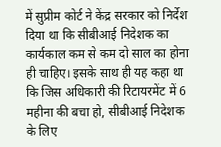में सुप्रीम कोर्ट ने केंद्र सरकार को निर्देश दिया था कि सीबीआई निदेशक का कार्यकाल कम से कम दो साल का होना ही चाहिए। इसके साथ ही यह कहा था कि जिस अधिकारी की रिटायरमेंट में 6 महीना की बचा हो, सीबीआई निदेशक के लिए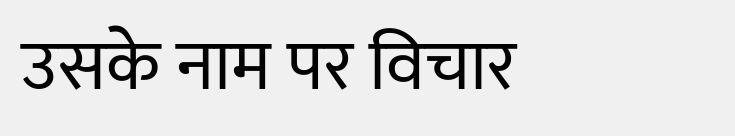उसके नाम पर विचार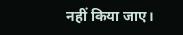नहीं किया जाए।